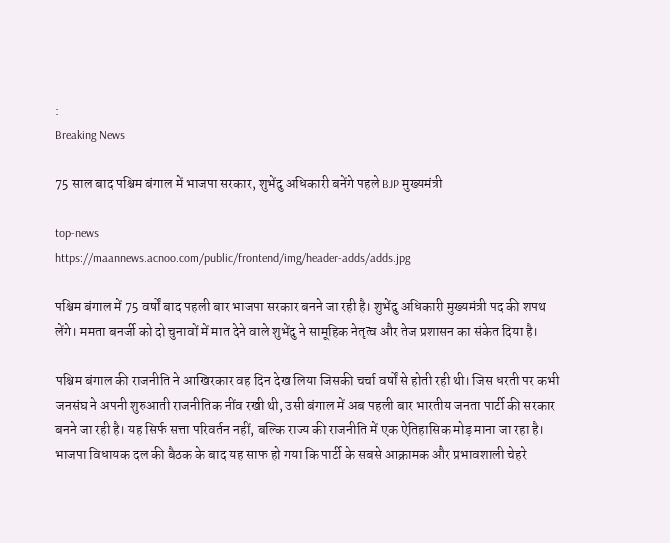:
Breaking News

75 साल बाद पश्चिम बंगाल में भाजपा सरकार, शुभेंदु अधिकारी बनेंगे पहले BJP मुख्यमंत्री

top-news
https://maannews.acnoo.com/public/frontend/img/header-adds/adds.jpg

पश्चिम बंगाल में 75 वर्षों बाद पहली बार भाजपा सरकार बनने जा रही है। शुभेंदु अधिकारी मुख्यमंत्री पद की शपथ लेंगे। ममता बनर्जी को दो चुनावों में मात देने वाले शुभेंदु ने सामूहिक नेतृत्व और तेज प्रशासन का संकेत दिया है।

पश्चिम बंगाल की राजनीति ने आखिरकार वह दिन देख लिया जिसकी चर्चा वर्षों से होती रही थी। जिस धरती पर कभी जनसंघ ने अपनी शुरुआती राजनीतिक नींव रखी थी, उसी बंगाल में अब पहली बार भारतीय जनता पार्टी की सरकार बनने जा रही है। यह सिर्फ सत्ता परिवर्तन नहीं, बल्कि राज्य की राजनीति में एक ऐतिहासिक मोड़ माना जा रहा है। भाजपा विधायक दल की बैठक के बाद यह साफ हो गया कि पार्टी के सबसे आक्रामक और प्रभावशाली चेहरे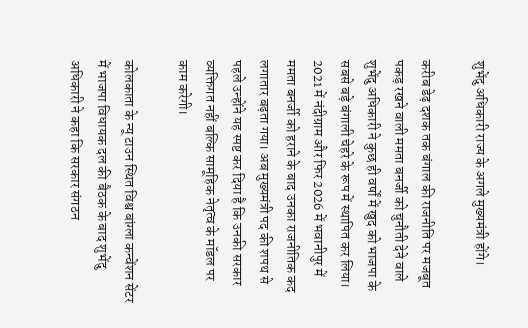शुभेंदु अधिकारी राज्य के अगले मुख्यमंत्री होंगे।

करीब डेढ़ दशक तक बंगाल की राजनीति पर मजबूत पकड़ रखने वाली ममता बनर्जी को चुनौती देने वाले शुभेंदु अधिकारी ने कुछ ही वर्षों में खुद को भाजपा के सबसे बड़े बंगाली चेहरे के रूप में स्थापित कर लिया। 2021 में नंदीग्राम और फिर 2026 में भवानीपुर में ममता बनर्जी को हराने के बाद उनका राजनीतिक कद लगातार बढ़ता गया। अब मुख्यमंत्री पद की शपथ से पहले उन्होंने यह स्पष्ट कर दिया है कि उनकी सरकार व्यक्तिगत नहीं बल्कि सामूहिक नेतृत्व के मॉडल पर काम करेगी।

कोलकाता के न्यू टाउन स्थित विश्व बांग्ला कन्वेंशन सेंटर में भाजपा विधायक दल की बैठक के बाद शुभेंदु अधिकारी ने कहा कि सरकार संगठन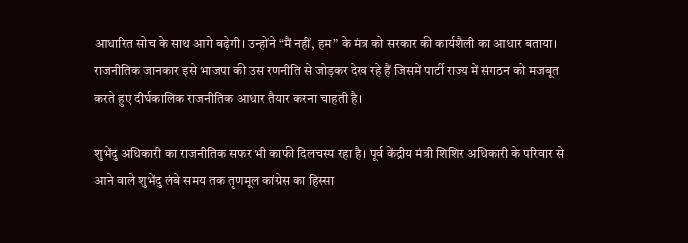आधारित सोच के साथ आगे बढ़ेगी। उन्होंने “मैं नहीं, हम” के मंत्र को सरकार की कार्यशैली का आधार बताया। राजनीतिक जानकार इसे भाजपा की उस रणनीति से जोड़कर देख रहे हैं जिसमें पार्टी राज्य में संगठन को मजबूत करते हुए दीर्घकालिक राजनीतिक आधार तैयार करना चाहती है।

शुभेंदु अधिकारी का राजनीतिक सफर भी काफी दिलचस्प रहा है। पूर्व केंद्रीय मंत्री शिशिर अधिकारी के परिवार से आने वाले शुभेंदु लंबे समय तक तृणमूल कांग्रेस का हिस्सा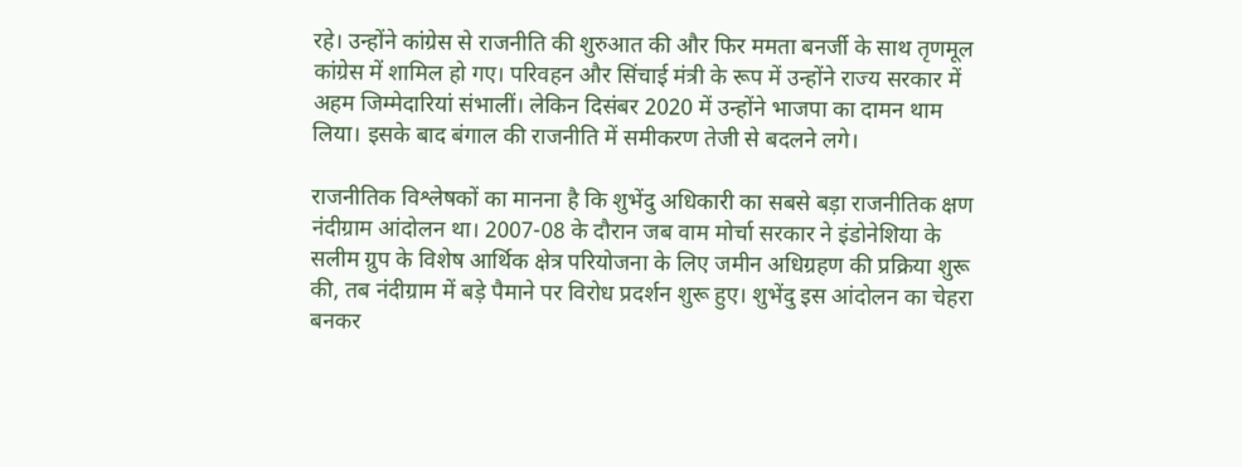रहे। उन्होंने कांग्रेस से राजनीति की शुरुआत की और फिर ममता बनर्जी के साथ तृणमूल कांग्रेस में शामिल हो गए। परिवहन और सिंचाई मंत्री के रूप में उन्होंने राज्य सरकार में अहम जिम्मेदारियां संभालीं। लेकिन दिसंबर 2020 में उन्होंने भाजपा का दामन थाम लिया। इसके बाद बंगाल की राजनीति में समीकरण तेजी से बदलने लगे।

राजनीतिक विश्लेषकों का मानना है कि शुभेंदु अधिकारी का सबसे बड़ा राजनीतिक क्षण नंदीग्राम आंदोलन था। 2007-08 के दौरान जब वाम मोर्चा सरकार ने इंडोनेशिया के सलीम ग्रुप के विशेष आर्थिक क्षेत्र परियोजना के लिए जमीन अधिग्रहण की प्रक्रिया शुरू की, तब नंदीग्राम में बड़े पैमाने पर विरोध प्रदर्शन शुरू हुए। शुभेंदु इस आंदोलन का चेहरा बनकर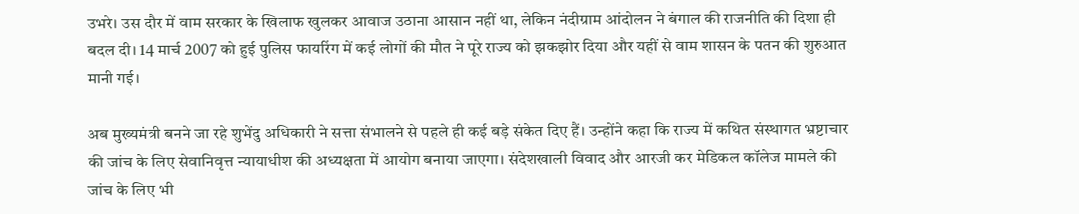उभरे। उस दौर में वाम सरकार के खिलाफ खुलकर आवाज उठाना आसान नहीं था, लेकिन नंदीग्राम आंदोलन ने बंगाल की राजनीति की दिशा ही बदल दी। 14 मार्च 2007 को हुई पुलिस फायरिंग में कई लोगों की मौत ने पूरे राज्य को झकझोर दिया और यहीं से वाम शासन के पतन की शुरुआत मानी गई।

अब मुख्यमंत्री बनने जा रहे शुभेंदु अधिकारी ने सत्ता संभालने से पहले ही कई बड़े संकेत दिए हैं। उन्होंने कहा कि राज्य में कथित संस्थागत भ्रष्टाचार की जांच के लिए सेवानिवृत्त न्यायाधीश की अध्यक्षता में आयोग बनाया जाएगा। संदेशखाली विवाद और आरजी कर मेडिकल कॉलेज मामले की जांच के लिए भी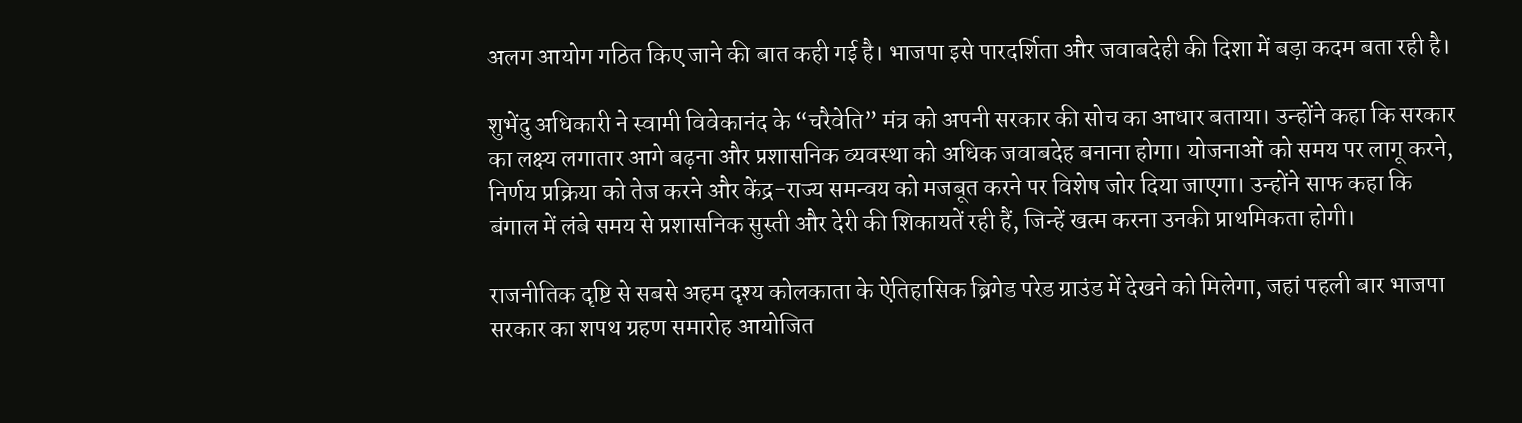अलग आयोग गठित किए जाने की बात कही गई है। भाजपा इसे पारदर्शिता और जवाबदेही की दिशा में बड़ा कदम बता रही है।

शुभेंदु अधिकारी ने स्वामी विवेकानंद के “चरैवेति” मंत्र को अपनी सरकार की सोच का आधार बताया। उन्होंने कहा कि सरकार का लक्ष्य लगातार आगे बढ़ना और प्रशासनिक व्यवस्था को अधिक जवाबदेह बनाना होगा। योजनाओं को समय पर लागू करने, निर्णय प्रक्रिया को तेज करने और केंद्र-राज्य समन्वय को मजबूत करने पर विशेष जोर दिया जाएगा। उन्होंने साफ कहा कि बंगाल में लंबे समय से प्रशासनिक सुस्ती और देरी की शिकायतें रही हैं, जिन्हें खत्म करना उनकी प्राथमिकता होगी।

राजनीतिक दृष्टि से सबसे अहम दृश्य कोलकाता के ऐतिहासिक ब्रिगेड परेड ग्राउंड में देखने को मिलेगा, जहां पहली बार भाजपा सरकार का शपथ ग्रहण समारोह आयोजित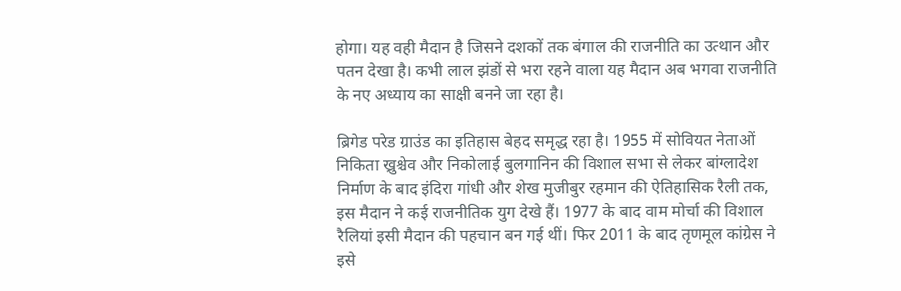होगा। यह वही मैदान है जिसने दशकों तक बंगाल की राजनीति का उत्थान और पतन देखा है। कभी लाल झंडों से भरा रहने वाला यह मैदान अब भगवा राजनीति के नए अध्याय का साक्षी बनने जा रहा है।

ब्रिगेड परेड ग्राउंड का इतिहास बेहद समृद्ध रहा है। 1955 में सोवियत नेताओं निकिता ख्रुश्चेव और निकोलाई बुलगानिन की विशाल सभा से लेकर बांग्लादेश निर्माण के बाद इंदिरा गांधी और शेख मुजीबुर रहमान की ऐतिहासिक रैली तक, इस मैदान ने कई राजनीतिक युग देखे हैं। 1977 के बाद वाम मोर्चा की विशाल रैलियां इसी मैदान की पहचान बन गई थीं। फिर 2011 के बाद तृणमूल कांग्रेस ने इसे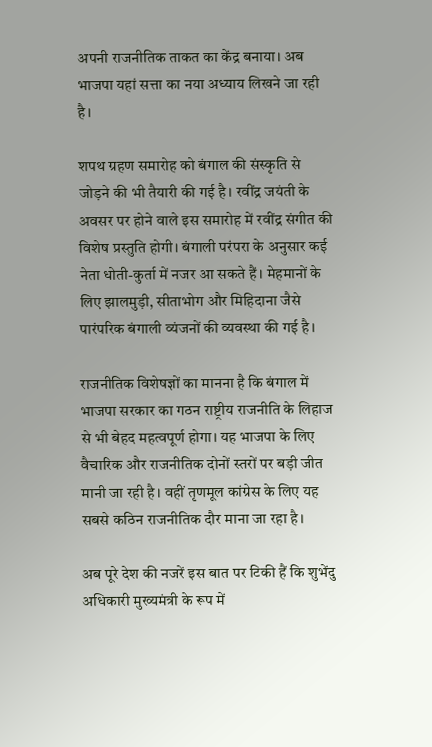अपनी राजनीतिक ताकत का केंद्र बनाया। अब भाजपा यहां सत्ता का नया अध्याय लिखने जा रही है।

शपथ ग्रहण समारोह को बंगाल की संस्कृति से जोड़ने की भी तैयारी की गई है। रवींद्र जयंती के अवसर पर होने वाले इस समारोह में रवींद्र संगीत की विशेष प्रस्तुति होगी। बंगाली परंपरा के अनुसार कई नेता धोती-कुर्ता में नजर आ सकते हैं। मेहमानों के लिए झालमुड़ी, सीताभोग और मिहिदाना जैसे पारंपरिक बंगाली व्यंजनों की व्यवस्था की गई है।

राजनीतिक विशेषज्ञों का मानना है कि बंगाल में भाजपा सरकार का गठन राष्ट्रीय राजनीति के लिहाज से भी बेहद महत्वपूर्ण होगा। यह भाजपा के लिए वैचारिक और राजनीतिक दोनों स्तरों पर बड़ी जीत मानी जा रही है। वहीं तृणमूल कांग्रेस के लिए यह सबसे कठिन राजनीतिक दौर माना जा रहा है।

अब पूरे देश की नजरें इस बात पर टिकी हैं कि शुभेंदु अधिकारी मुख्यमंत्री के रूप में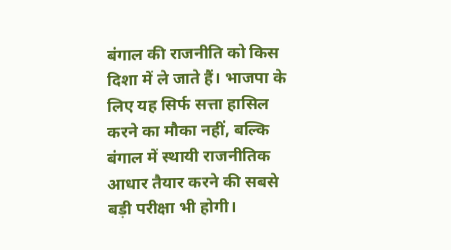बंगाल की राजनीति को किस दिशा में ले जाते हैं। भाजपा के लिए यह सिर्फ सत्ता हासिल करने का मौका नहीं, बल्कि बंगाल में स्थायी राजनीतिक आधार तैयार करने की सबसे बड़ी परीक्षा भी होगी।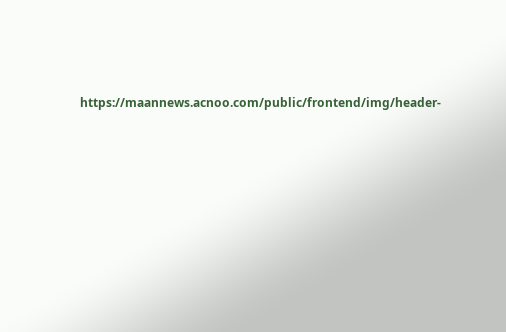https://maannews.acnoo.com/public/frontend/img/header-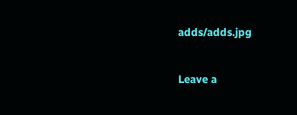adds/adds.jpg

Leave a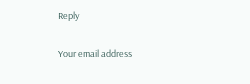Reply

Your email address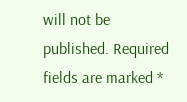will not be published. Required fields are marked *